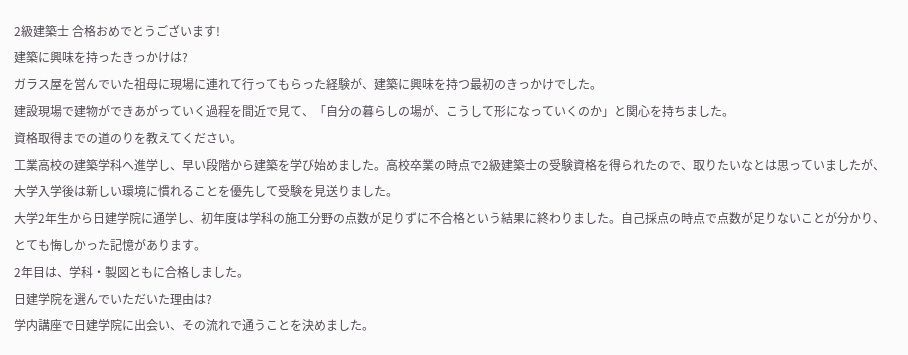2級建築士 合格おめでとうございます!
建築に興味を持ったきっかけは?
ガラス屋を営んでいた祖母に現場に連れて行ってもらった経験が、建築に興味を持つ最初のきっかけでした。
建設現場で建物ができあがっていく過程を間近で見て、「自分の暮らしの場が、こうして形になっていくのか」と関心を持ちました。
資格取得までの道のりを教えてください。
工業高校の建築学科へ進学し、早い段階から建築を学び始めました。高校卒業の時点で2級建築士の受験資格を得られたので、取りたいなとは思っていましたが、大学入学後は新しい環境に慣れることを優先して受験を見送りました。
大学2年生から日建学院に通学し、初年度は学科の施工分野の点数が足りずに不合格という結果に終わりました。自己採点の時点で点数が足りないことが分かり、とても悔しかった記憶があります。
2年目は、学科・製図ともに合格しました。
日建学院を選んでいただいた理由は?
学内講座で日建学院に出会い、その流れで通うことを決めました。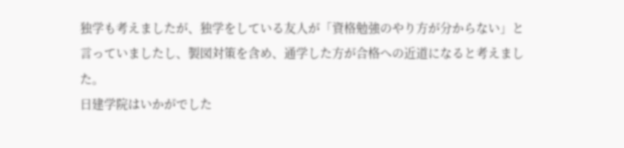独学も考えましたが、独学をしている友人が「資格勉強のやり方が分からない」と言っていましたし、製図対策を含め、通学した方が合格への近道になると考えました。
日建学院はいかがでした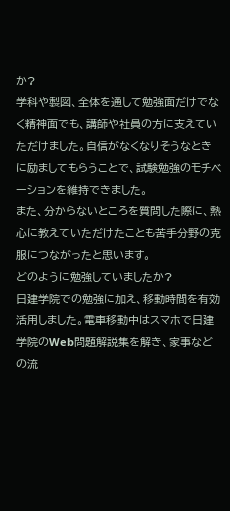か?
学科や製図、全体を通して勉強面だけでなく精神面でも、講師や社員の方に支えていただけました。自信がなくなりそうなときに励ましてもらうことで、試験勉強のモチベーションを維持できました。
また、分からないところを質問した際に、熱心に教えていただけたことも苦手分野の克服につながったと思います。
どのように勉強していましたか?
日建学院での勉強に加え、移動時間を有効活用しました。電車移動中はスマホで日建学院のWeb問題解説集を解き、家事などの流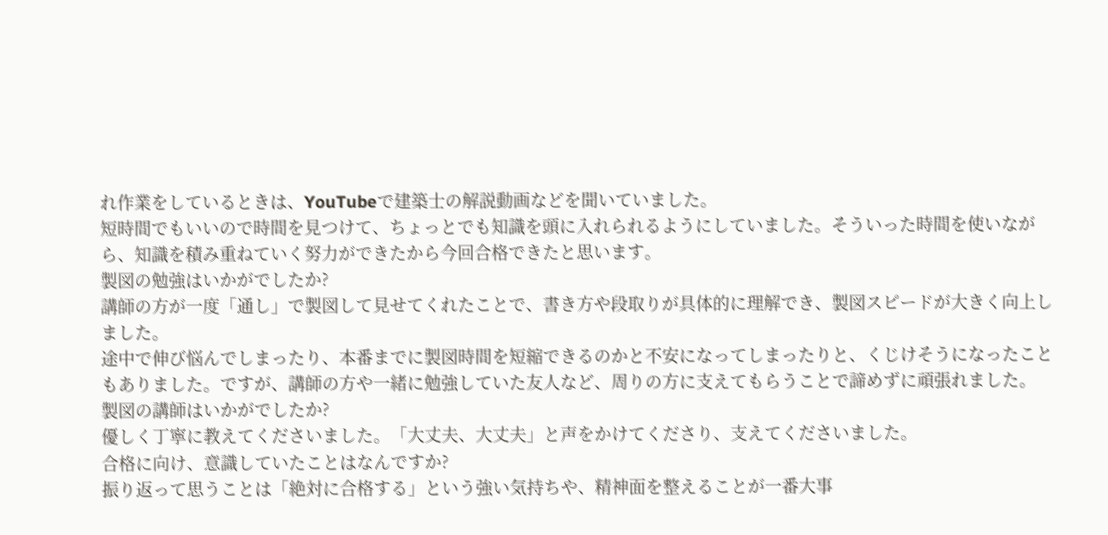れ作業をしているときは、YouTubeで建築士の解説動画などを聞いていました。
短時間でもいいので時間を見つけて、ちょっとでも知識を頭に入れられるようにしていました。そういった時間を使いながら、知識を積み重ねていく努力ができたから今回合格できたと思います。
製図の勉強はいかがでしたか?
講師の方が一度「通し」で製図して見せてくれたことで、書き方や段取りが具体的に理解でき、製図スピードが大きく向上しました。
途中で伸び悩んでしまったり、本番までに製図時間を短縮できるのかと不安になってしまったりと、くじけそうになったこともありました。ですが、講師の方や一緒に勉強していた友人など、周りの方に支えてもらうことで諦めずに頑張れました。
製図の講師はいかがでしたか?
優しく丁寧に教えてくださいました。「大丈夫、大丈夫」と声をかけてくださり、支えてくださいました。
合格に向け、意識していたことはなんですか?
振り返って思うことは「絶対に合格する」という強い気持ちや、精神面を整えることが一番大事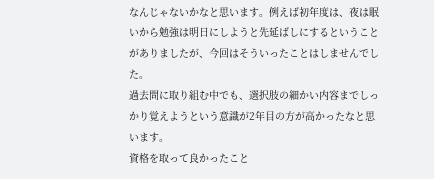なんじゃないかなと思います。例えば初年度は、夜は眠いから勉強は明日にしようと先延ばしにするということがありましたが、今回はそういったことはしませんでした。
過去問に取り組む中でも、選択肢の細かい内容までしっかり覚えようという意識が2年目の方が高かったなと思います。
資格を取って良かったこと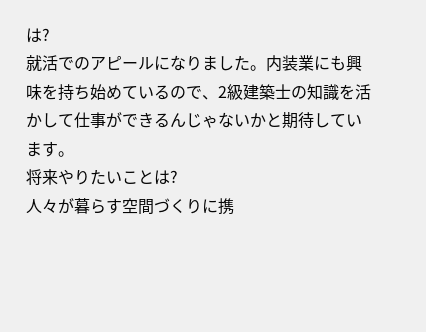は?
就活でのアピールになりました。内装業にも興味を持ち始めているので、2級建築士の知識を活かして仕事ができるんじゃないかと期待しています。
将来やりたいことは?
人々が暮らす空間づくりに携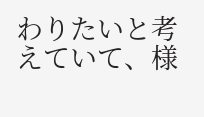わりたいと考えていて、様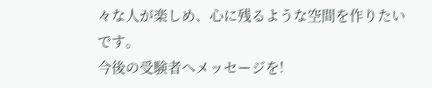々な人が楽しめ、心に残るような空間を作りたいです。
今後の受験者へメッセージを!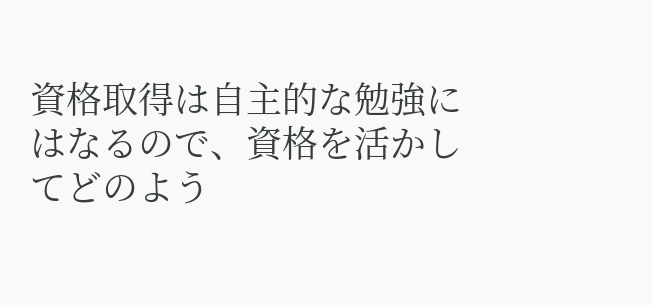資格取得は自主的な勉強にはなるので、資格を活かしてどのよう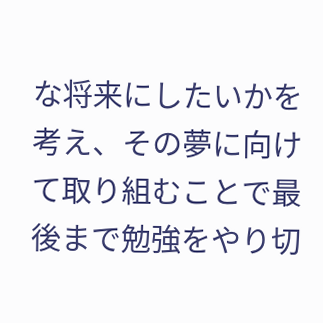な将来にしたいかを考え、その夢に向けて取り組むことで最後まで勉強をやり切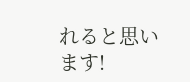れると思います!